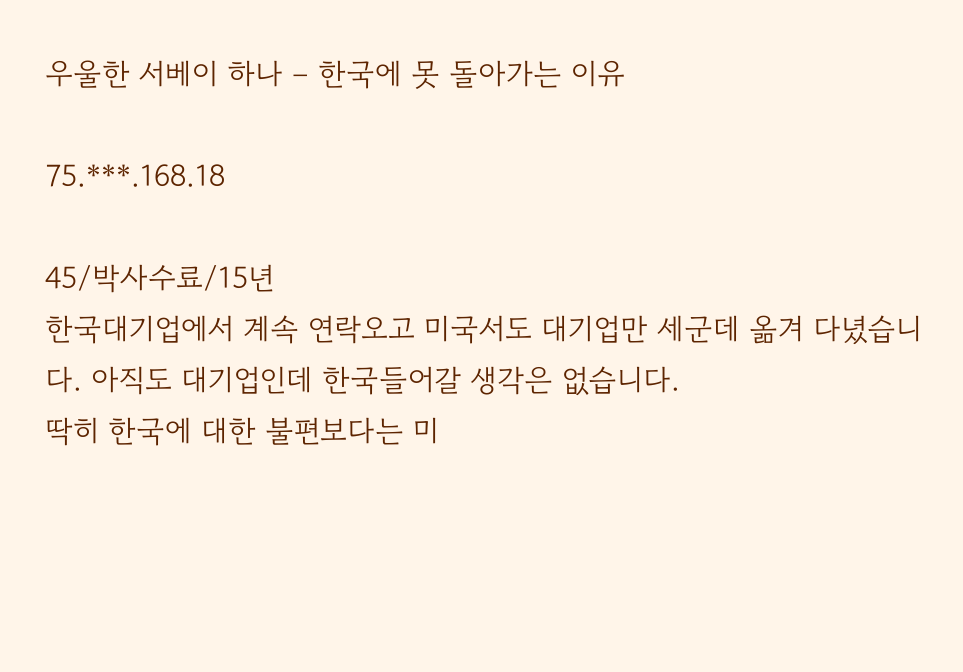우울한 서베이 하나 – 한국에 못 돌아가는 이유

75.***.168.18

45/박사수료/15년
한국대기업에서 계속 연락오고 미국서도 대기업만 세군데 옮겨 다녔습니다. 아직도 대기업인데 한국들어갈 생각은 없습니다.
딱히 한국에 대한 불편보다는 미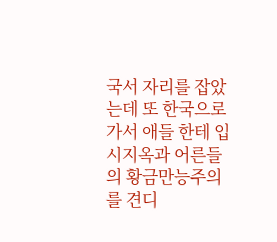국서 자리를 잡았는데 또 한국으로 가서 애들 한테 입시지옥과 어른들의 황금만능주의를 견디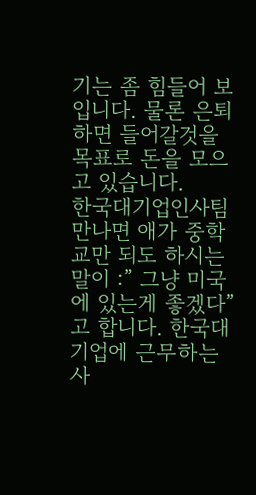기는 좀 힘들어 보입니다. 물론 은퇴하면 들어갈것을 목표로 돈을 모으고 있습니다.
한국대기업인사팀 만나면 애가 중학교만 되도 하시는 말이 :” 그냥 미국에 있는게 좋겠다”고 합니다. 한국대기업에 근무하는 사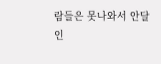람들은 못나와서 안달인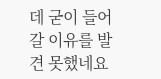데 굳이 들어갈 이유를 발견 못했네요